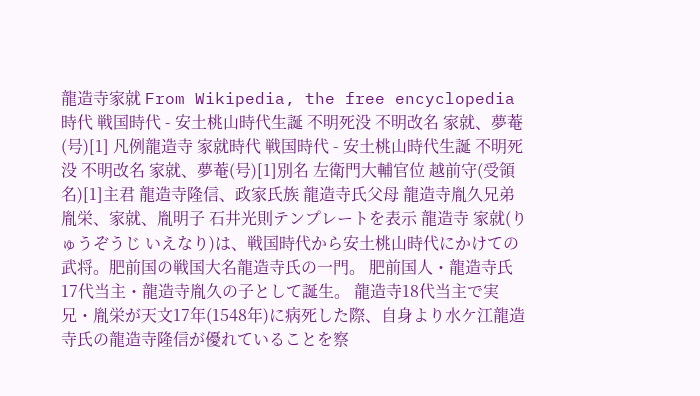龍造寺家就 From Wikipedia, the free encyclopedia 時代 戦国時代 - 安土桃山時代生誕 不明死没 不明改名 家就、夢菴(号)[1] 凡例龍造寺 家就時代 戦国時代 - 安土桃山時代生誕 不明死没 不明改名 家就、夢菴(号)[1]別名 左衛門大輔官位 越前守(受領名)[1]主君 龍造寺隆信、政家氏族 龍造寺氏父母 龍造寺胤久兄弟 胤栄、家就、胤明子 石井光則テンプレートを表示 龍造寺 家就(りゅうぞうじ いえなり)は、戦国時代から安土桃山時代にかけての武将。肥前国の戦国大名龍造寺氏の一門。 肥前国人・龍造寺氏17代当主・龍造寺胤久の子として誕生。 龍造寺18代当主で実兄・胤栄が天文17年(1548年)に病死した際、自身より水ケ江龍造寺氏の龍造寺隆信が優れていることを察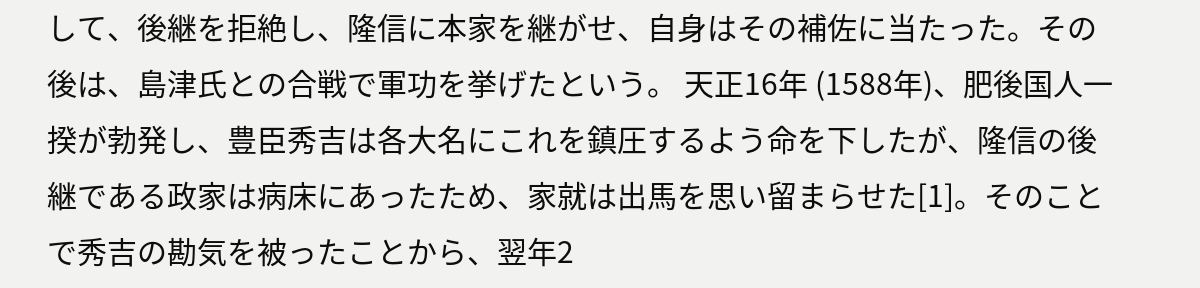して、後継を拒絶し、隆信に本家を継がせ、自身はその補佐に当たった。その後は、島津氏との合戦で軍功を挙げたという。 天正16年 (1588年)、肥後国人一揆が勃発し、豊臣秀吉は各大名にこれを鎮圧するよう命を下したが、隆信の後継である政家は病床にあったため、家就は出馬を思い留まらせた[1]。そのことで秀吉の勘気を被ったことから、翌年2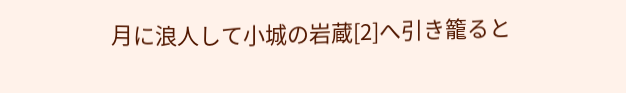月に浪人して小城の岩蔵[2]へ引き籠ると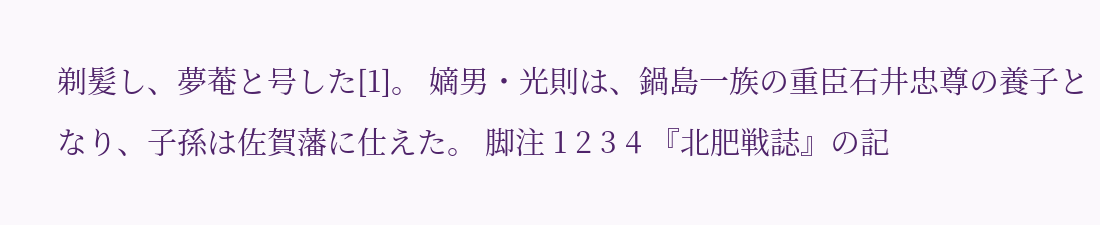剃髪し、夢菴と号した[1]。 嫡男・光則は、鍋島一族の重臣石井忠尊の養子となり、子孫は佐賀藩に仕えた。 脚注 1 2 3 4 『北肥戦誌』の記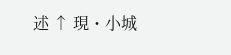述 ↑ 現・小城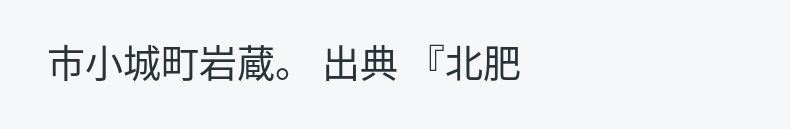市小城町岩蔵。 出典 『北肥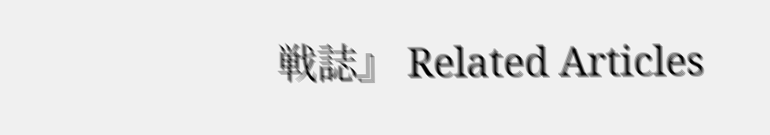戦誌』 Related Articles